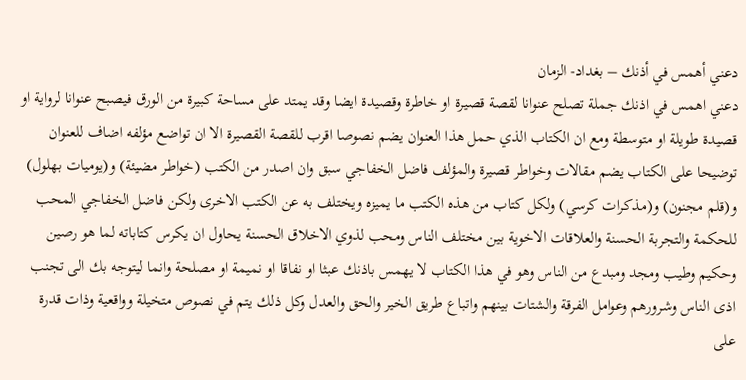دعني أهمس في أذنك – بغداد- الزمان
دعني اهمس في اذنك جملة تصلح عنوانا لقصة قصيرة او خاطرة وقصيدة ايضا وقد يمتد على مساحة كبيرة من الورق فيصبح عنوانا لرواية او قصيدة طويلة او متوسطة ومع ان الكتاب الذي حمل هذا العنوان يضم نصوصا اقرب للقصة القصيرة الا ان تواضع مؤلفه اضاف للعنوان توضيحا على الكتاب يضم مقالات وخواطر قصيرة والمؤلف فاضل الخفاجي سبق وان اصدر من الكتب (خواطر مضيئة) و(يوميات بهلول) و(قلم مجنون) و(مذكرات كرسي) ولكل كتاب من هذه الكتب ما يميزه ويختلف به عن الكتب الاخرى ولكن فاضل الخفاجي المحب للحكمة والتجربة الحسنة والعلاقات الاخوية بين مختلف الناس ومحب لذوي الاخلاق الحسنة يحاول ان يكرس كتاباته لما هو رصين وحكيم وطيب ومجد ومبدع من الناس وهو في هذا الكتاب لا يهمس باذنك عبثا او نفاقا او نميمة او مصلحة وانما ليتوجه بك الى تجنب اذى الناس وشرورهم وعوامل الفرقة والشتات بينهم واتباع طريق الخير والحق والعدل وكل ذلك يتم في نصوص متخيلة وواقعية وذات قدرة على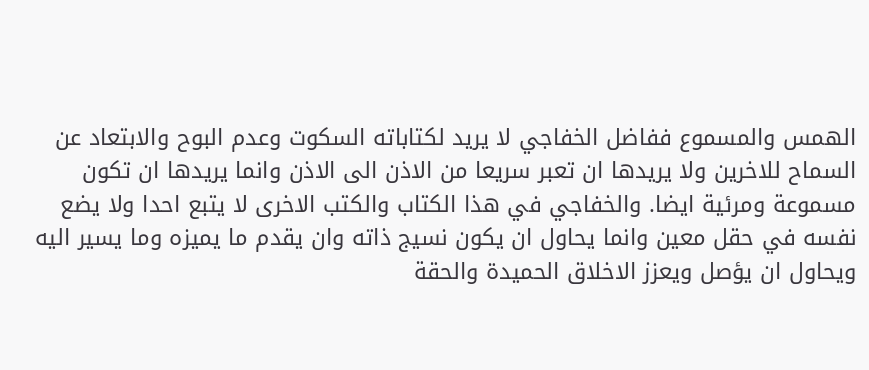الهمس والمسموع ففاضل الخفاجي لا يريد لكتاباته السكوت وعدم البوح والابتعاد عن السماح للاخرين ولا يريدها ان تعبر سريعا من الاذن الى الاذن وانما يريدها ان تكون مسموعة ومرئية ايضا. والخفاجي في هذا الكتاب والكتب الاخرى لا يتبع احدا ولا يضع نفسه في حقل معين وانما يحاول ان يكون نسيج ذاته وان يقدم ما يميزه وما يسير اليه ويحاول ان يؤصل ويعزز الاخلاق الحميدة والحقة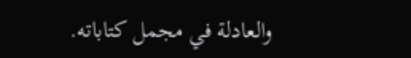والعادلة في مجمل كتاباته.